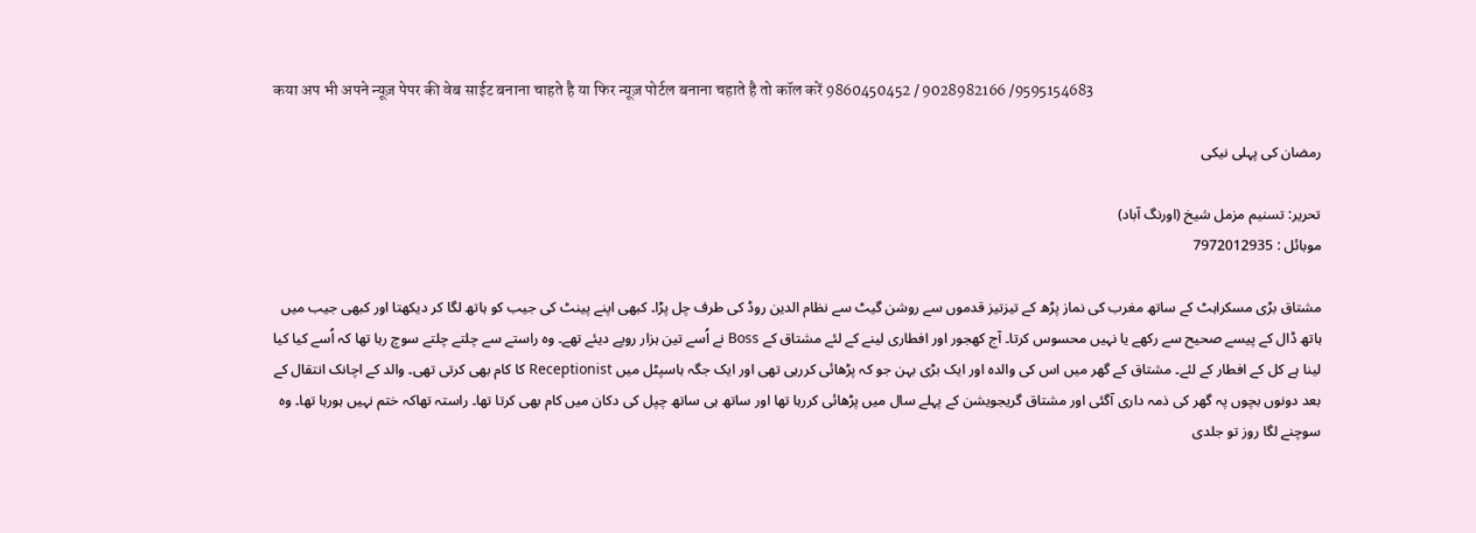कया अप भी अपने न्यूज़ पेपर की वेब साईट बनाना चाहते है या फिर न्यूज़ पोर्टल बनाना चहाते है तो कॉल करें 9860450452 / 9028982166 /9595154683

رمضان کی پہلی نیکی

تحریر: تسنیم مزمل شیخ (اورنگ آباد)
موبائل : 7972012935

مشتاق بڑی مسکراہٹ کے ساتھ مغرب کی نماز پڑھ کے تیزتیز قدموں سے روشن گیٹ سے نظام الدین روڈ کی طرف چل پڑا۔ کبھی اپنے پینٹ کی جیب کو ہاتھ لگا کر دیکھتا اور کبھی جیب میں ہاتھ ڈال کے پیسے صحیح سے رکھے یا نہیں محسوس کرتا۔ آج کھجور اور افطاری لینے کے لئے مشتاق کے Boss نے اُسے تین ہزار روپے دیئے تھے۔ وہ راستے سے چلتے چلتے سوچ رہا تھا کہ اُسے کیا کیا لینا ہے کل کے افطار کے لئے۔ مشتاق کے گھر میں اس کی والدہ اور ایک بڑی بہن جو کہ پڑھائی کررہی تھی اور ایک جگہ ہاسپٹل میں Receptionist کا کام بھی کرتی تھی۔ والد کے اچانک انتقال کے بعد دونوں بچوں پہ گھر کی ذمہ داری آگئی اور مشتاق گریجویشن کے پہلے سال میں پڑھائی کررہا تھا اور ساتھ ہی ساتھ چپل کی دکان میں کام بھی کرتا تھا۔ راستہ تھاکہ ختم نہیں ہورہا تھا۔ وہ سوچنے لگا روز تو جلدی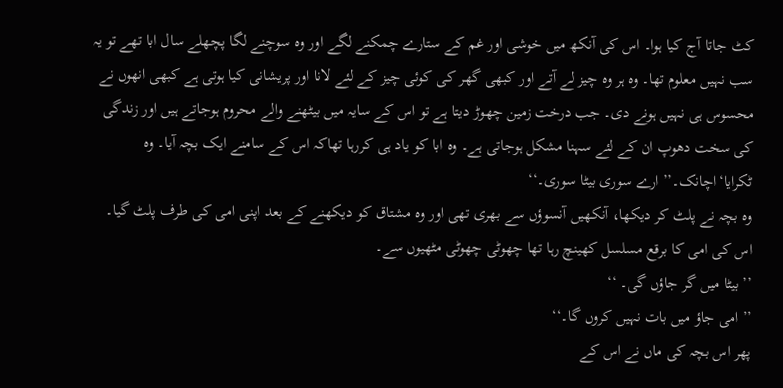کٹ جاتا آج کیا ہوا۔ اس کی آنکھ میں خوشی اور غم کے ستارے چمکنے لگے اور وہ سوچنے لگا پچھلے سال ابا تھے تو یہ سب نہیں معلوم تھا۔ وہ ہر وہ چیز لے آتے اور کبھی گھر کی کوئی چیز کے لئے لانا اور پریشانی کیا ہوتی ہے کبھی انھوں نے محسوس ہی نہیں ہونے دی۔ جب درخت زمین چھوڑ دیتا ہے تو اس کے سایہ میں بیٹھنے والے محروم ہوجاتے ہیں اور زندگی کی سخت دھوپ ان کے لئے سہنا مشکل ہوجاتی ہے۔ وہ ابا کو یاد ہی کررہا تھاکہ اس کے سامنے ایک بچہ آیا۔ وہ ٹکرایا‘اچانک۔’’ ارے سوری بیٹا سوری۔‘‘
وہ بچہ نے پلٹ کر دیکھا، آنکھیں آنسوؤں سے بھری تھی اور وہ مشتاق کو دیکھنے کے بعد اپنی امی کی طرف پلٹ گیا۔ اس کی امی کا برقع مسلسل کھینچ رہا تھا چھوٹی چھوٹی مٹھیوں سے۔
’’بیٹا میں گر جاؤں گی۔ ‘‘
’’امی جاؤ میں بات نہیں کروں گا۔‘‘
پھر اس بچہ کی ماں نے اس کے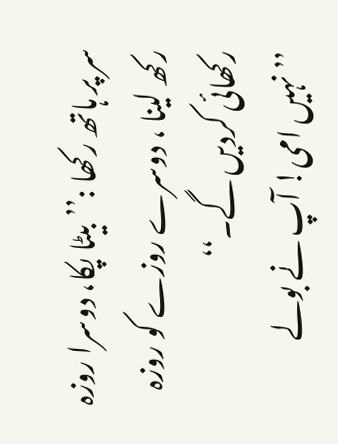سر پر ہاتھ رکھا :’’بیٹا پکا، دوسرا روزہ رکھ لینا ، دوسرے روزے کو روزہ رکھائی کردیں گے۔‘‘
’’نہیں امی! آپ نے بولے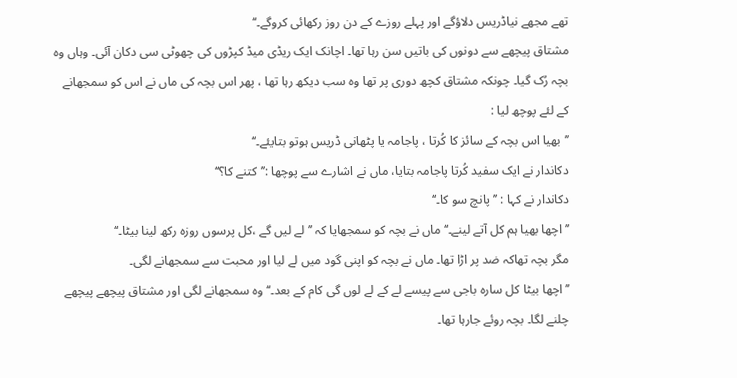تھے مجھے نیاڈریس دلاؤگے اور پہلے روزے کے دن روز رکھائی کروگے۔‘‘
مشتاق پیچھے سے دونوں کی باتیں سن رہا تھا۔ اچانک ایک ریڈی میڈ کپڑوں کی چھوٹی سی دکان آئی۔ وہاں وہ بچہ رُک گیا۔ چونکہ مشتاق کچھ دوری پر تھا وہ سب دیکھ رہا تھا ، پھر اس بچہ کی ماں نے اس کو سمجھانے کے لئے پوچھ لیا :
’’بھیا اس بچہ کے سائز کا کُرتا ، پاجامہ یا پٹھانی ڈریس ہوتو بتایئے۔‘‘
دکاندار نے ایک سفید کُرتا پاجامہ بتایا، ماں نے اشارے سے پوچھا :’’کتنے کا؟‘‘
دکاندار نے کہا : ’’پانچ سو کا۔‘‘
’’اچھا بھیا ہم کل آتے لینے۔‘‘ماں نے بچہ کو سمجھایا کہ ’’لے لیں گے ،کل پرسوں روزہ رکھ لینا بیٹا۔‘‘
مگر بچہ تھاکہ ضد پر اڑا تھا۔ ماں نے بچہ کو اپنی گود میں لے لیا اور محبت سے سمجھانے لگی۔
’’اچھا بیٹا کل سارہ باجی سے پیسے لے کے لے لوں گی کام کے بعد۔‘‘ وہ سمجھانے لگی اور مشتاق پیچھے پیچھے چلنے لگا۔ بچہ روئے جارہا تھا۔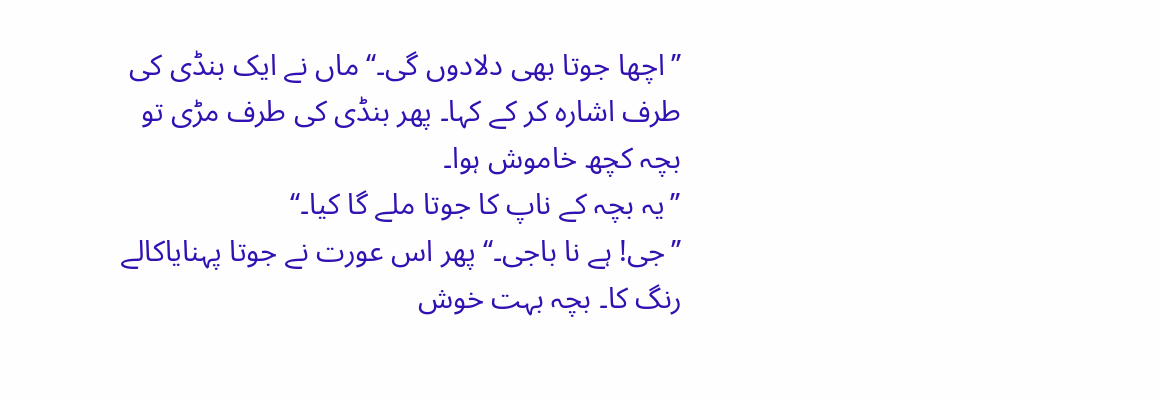’’اچھا جوتا بھی دلادوں گی۔‘‘ ماں نے ایک بنڈی کی طرف اشارہ کر کے کہا۔ پھر بنڈی کی طرف مڑی تو بچہ کچھ خاموش ہوا۔
’’یہ بچہ کے ناپ کا جوتا ملے گا کیا۔‘‘
’’جی! ہے نا باجی۔‘‘ پھر اس عورت نے جوتا پہنایاکالے رنگ کا۔ بچہ بہت خوش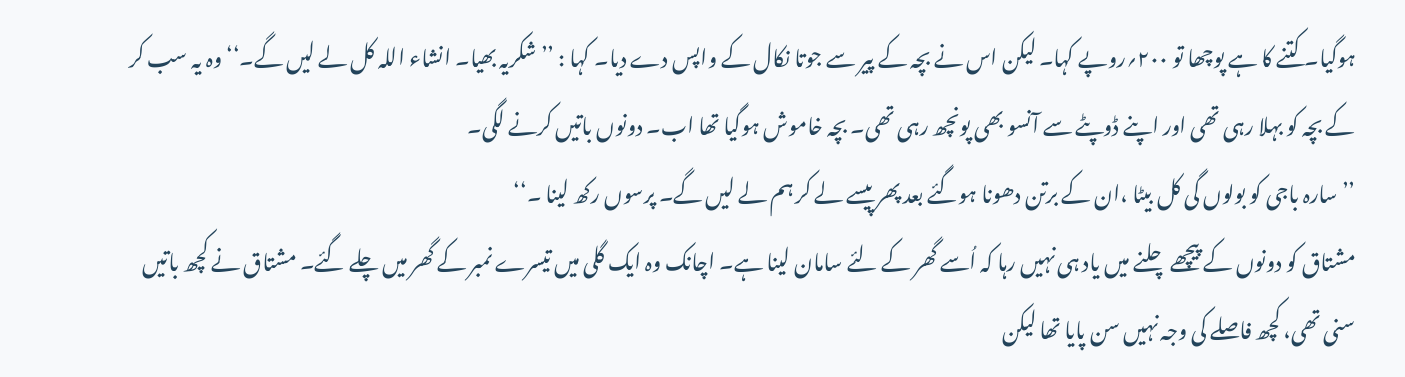ہوگیا۔ کتنے کا ہے پوچھا تو ۲۰۰؍روپے کہا۔ لیکن اس نے بچہ کے پیر سے جوتا نکال کے واپس دے دیا۔ کہا : ’’شکریہ بھیا۔ انشاء اللہ کل لے لیں گے۔‘‘ وہ یہ سب کر کے بچہ کو بہلا رہی تھی اور اپنے ڈوپٹے سے آنسو بھی پونچھ رہی تھی۔ بچہ خاموش ہوگیا تھا اب۔ دونوں باتیں کرنے لگی۔
’’سارہ باجی کو بولوں گی کل بیٹا ،ان کے برتن دھونا ہوگئے بعد پھر پیسے لے کر ہم لے لیں گے۔ پرسوں رکھ لینا ۔‘‘
مشتاق کو دونوں کے پیچھے چلنے میں یاد ہی نہیں رہا کہ اُسے گھر کے لئے سامان لینا ہے۔ اچانک وہ ایک گلی میں تیسرے نمبر کے گھر میں چلے گئے۔ مشتاق نے کچھ باتیں سنی تھی، کچھ فاصلے کی وجہ نہیں سن پایا تھا لیکن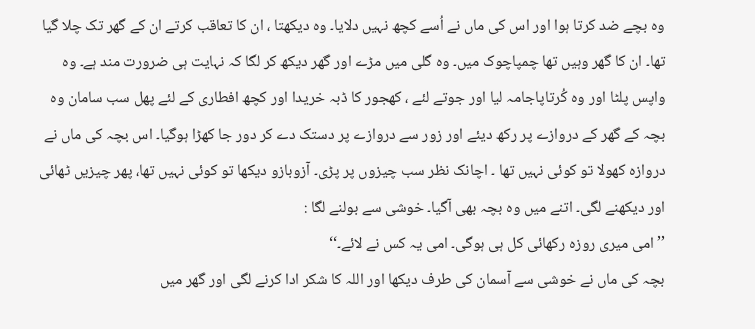وہ بچے ضد کرتا ہوا اور اس کی ماں نے اُسے کچھ نہیں دلایا۔ وہ دیکھتا ، ان کا تعاقب کرتے ان کے گھر تک چلا گیا تھا۔ ان کا گھر وہیں تھا چمپاچوک میں۔ وہ گلی میں مڑے اور گھر دیکھ کر لگا کہ نہایت ہی ضرورت مند ہے۔ وہ واپس پلٹا اور وہ کُرتاپاجامہ لیا اور جوتے لئے ، کھجور کا ڈبہ خریدا اور کچھ افطاری کے لئے پھل سب سامان وہ بچہ کے گھر کے دروازے پر رکھ دیئے اور زور سے دروازے پر دستک دے کر دور جا کھڑا ہوگیا۔ اس بچہ کی ماں نے دروازہ کھولا تو کوئی نہیں تھا ۔ اچانک نظر سب چیزوں پر پڑی۔ آزوبازو دیکھا تو کوئی نہیں تھا، پھر چیزیں ٹھائی اور دیکھنے لگی۔ اتنے میں وہ بچہ بھی آگیا۔ خوشی سے بولنے لگا :
’’امی میری روزہ رکھائی کل ہی ہوگی۔ امی یہ کس نے لائے۔‘‘
بچہ کی ماں نے خوشی سے آسمان کی طرف دیکھا اور اللہ کا شکر ادا کرنے لگی اور گھر میں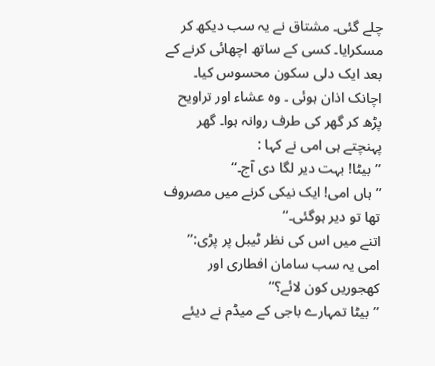چلے گئی۔ مشتاق نے یہ سب دیکھ کر مسکرایا۔ کسی کے ساتھ اچھائی کرنے کے بعد ایک دلی سکون محسوس کیا۔ اچانک اذان ہوئی ۔ وہ عشاء اور تراویح پڑھ کر گھر کی طرف روانہ ہوا۔ گھر پہنچتے ہی امی نے کہا :
’’بیٹا! بہت دیر لگا دی آج۔‘‘
’’ہاں امی! ایک نیکی کرنے میں مصروف تھا تو دیر ہوگئی۔‘‘
اتنے میں اس کی نظر ٹیبل پر پڑی:’’ امی یہ سب سامان افطاری اور کھجوریں کون لائے؟‘‘
’’بیٹا تمہارے باجی کے میڈم نے دیئے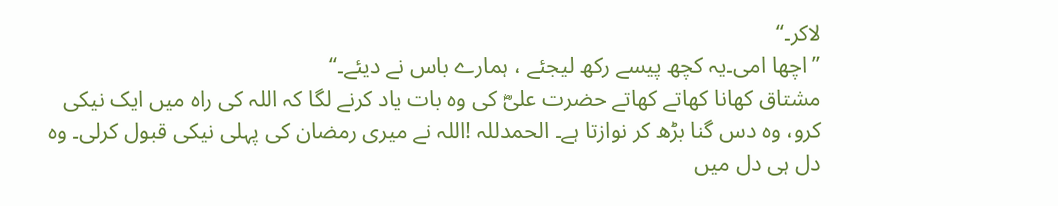لاکر۔‘‘
’’اچھا امی۔یہ کچھ پیسے رکھ لیجئے ، ہمارے باس نے دیئے۔‘‘
مشتاق کھانا کھاتے کھاتے حضرت علیؓ کی وہ بات یاد کرنے لگا کہ اللہ کی راہ میں ایک نیکی کرو، وہ دس گنا بڑھ کر نوازتا ہے۔ الحمدللہ !اللہ نے میری رمضان کی پہلی نیکی قبول کرلی۔ وہ دل ہی دل میں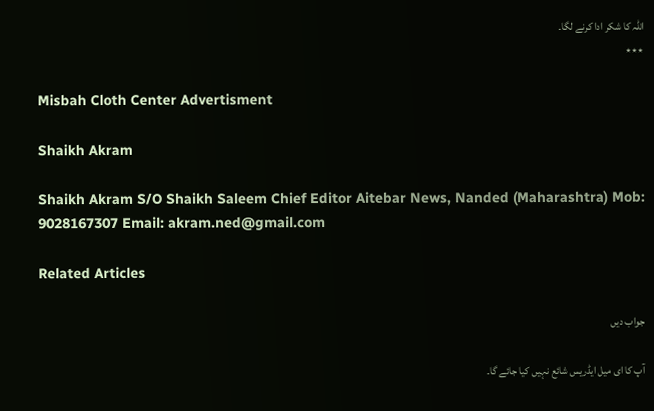اللہ کا شکر ادا کرنے لگا۔
٭٭٭

Misbah Cloth Center Advertisment

Shaikh Akram

Shaikh Akram S/O Shaikh Saleem Chief Editor Aitebar News, Nanded (Maharashtra) Mob: 9028167307 Email: akram.ned@gmail.com

Related Articles

جواب دیں

آپ کا ای میل ایڈریس شائع نہیں کیا جائے گا۔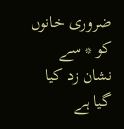ضروری خانوں کو * سے نشان زد کیا گیا ہے